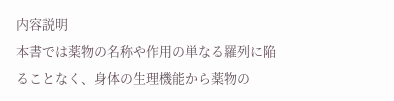内容説明
本書では薬物の名称や作用の単なる羅列に陥ることなく、身体の生理機能から薬物の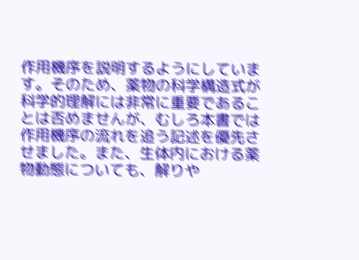作用機序を説明するようにしています。そのため、薬物の科学構造式が科学的理解には非常に重要であることは否めませんが、むしろ本書では作用機序の流れを追う記述を優先させました。また、生体内における薬物動態についても、解りや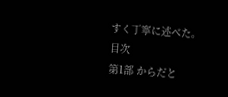すく丁寧に述べた。
目次
第1部 からだと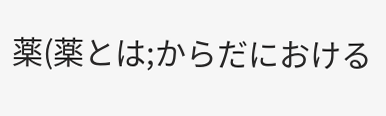薬(薬とは;からだにおける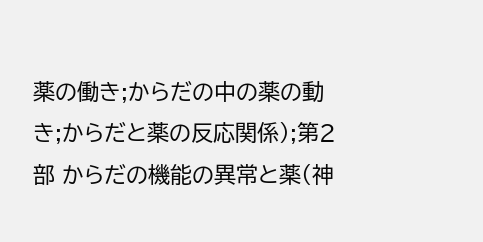薬の働き;からだの中の薬の動き;からだと薬の反応関係);第2部 からだの機能の異常と薬(神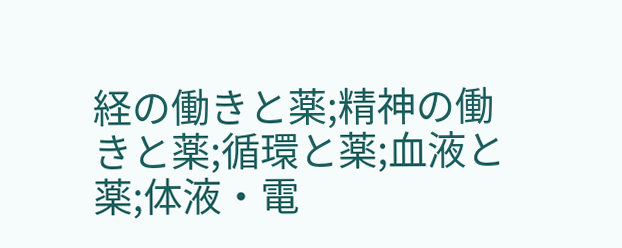経の働きと薬;精神の働きと薬;循環と薬;血液と薬;体液・電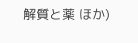解質と薬 ほか)